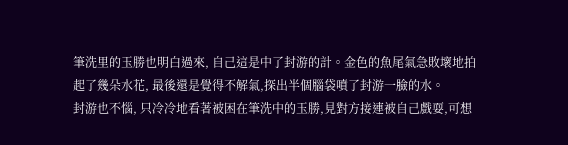筆洗里的玉勝也明白過來, 自己這是中了封游的計。金色的魚尾氣急敗壞地拍起了幾朵水花, 最後還是覺得不解氣,探出半個腦袋噴了封游一臉的水。
封游也不惱, 只冷冷地看著被困在筆洗中的玉勝,見對方接連被自己戲耍,可想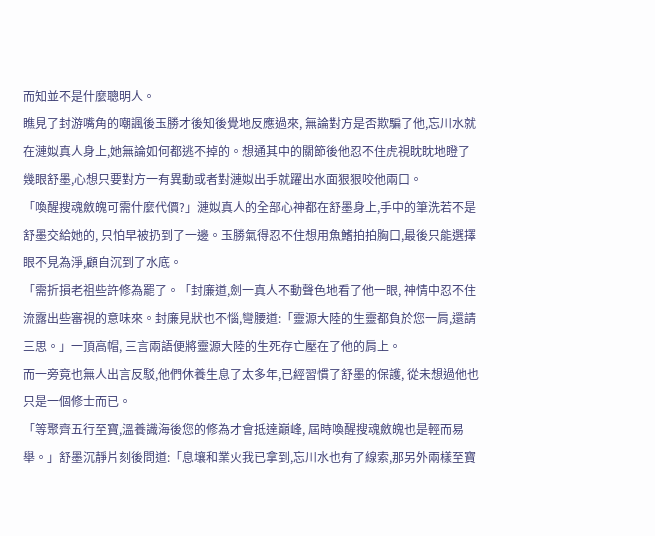而知並不是什麼聰明人。
瞧見了封游嘴角的嘲諷後玉勝才後知後覺地反應過來, 無論對方是否欺騙了他,忘川水就在漣姒真人身上,她無論如何都逃不掉的。想通其中的關節後他忍不住虎視眈眈地瞪了幾眼舒墨,心想只要對方一有異動或者對漣姒出手就躍出水面狠狠咬他兩口。
「喚醒搜魂斂魄可需什麼代價?」漣姒真人的全部心神都在舒墨身上,手中的筆洗若不是舒墨交給她的, 只怕早被扔到了一邊。玉勝氣得忍不住想用魚鰭拍拍胸口,最後只能選擇眼不見為淨,顧自沉到了水底。
「需折損老祖些許修為罷了。「封廉道,劍一真人不動聲色地看了他一眼, 神情中忍不住流露出些審視的意味來。封廉見狀也不惱,彎腰道:「靈源大陸的生靈都負於您一肩,還請三思。」一頂高帽, 三言兩語便將靈源大陸的生死存亡壓在了他的肩上。
而一旁竟也無人出言反駁,他們休養生息了太多年,已經習慣了舒墨的保護, 從未想過他也只是一個修士而已。
「等聚齊五行至寶,溫養識海後您的修為才會抵達巔峰, 屆時喚醒搜魂斂魄也是輕而易舉。」舒墨沉靜片刻後問道:「息壤和業火我已拿到,忘川水也有了線索,那另外兩樣至寶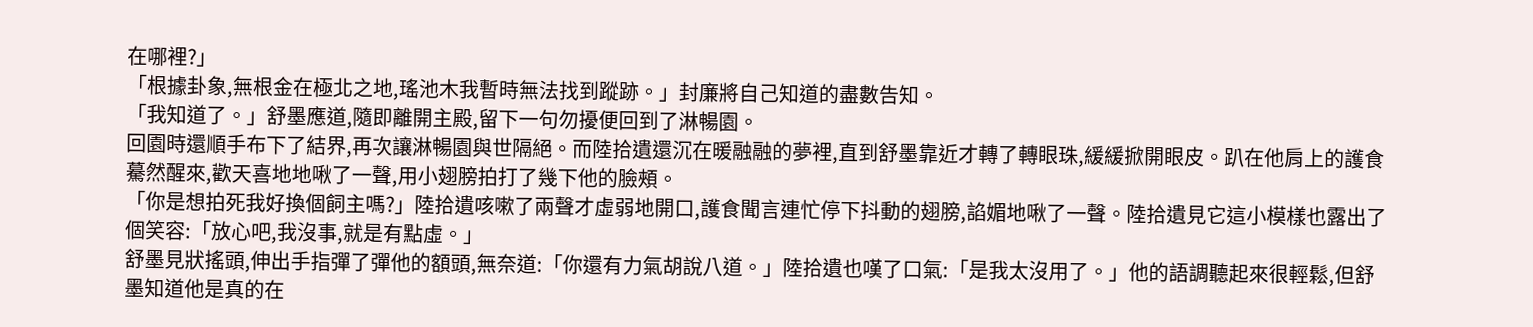在哪裡?」
「根據卦象,無根金在極北之地,瑤池木我暫時無法找到蹤跡。」封廉將自己知道的盡數告知。
「我知道了。」舒墨應道,隨即離開主殿,留下一句勿擾便回到了淋暢園。
回園時還順手布下了結界,再次讓淋暢園與世隔絕。而陸拾遺還沉在暖融融的夢裡,直到舒墨靠近才轉了轉眼珠,緩緩掀開眼皮。趴在他肩上的護食驀然醒來,歡天喜地地啾了一聲,用小翅膀拍打了幾下他的臉頰。
「你是想拍死我好換個飼主嗎?」陸拾遺咳嗽了兩聲才虛弱地開口,護食聞言連忙停下抖動的翅膀,諂媚地啾了一聲。陸拾遺見它這小模樣也露出了個笑容:「放心吧,我沒事,就是有點虛。」
舒墨見狀搖頭,伸出手指彈了彈他的額頭,無奈道:「你還有力氣胡說八道。」陸拾遺也嘆了口氣:「是我太沒用了。」他的語調聽起來很輕鬆,但舒墨知道他是真的在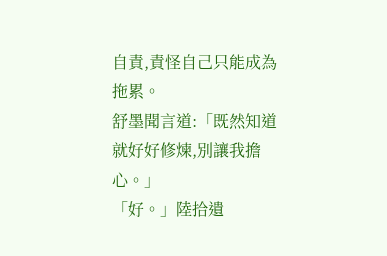自責,責怪自己只能成為拖累。
舒墨聞言道:「既然知道就好好修煉,別讓我擔心。」
「好。」陸拾遺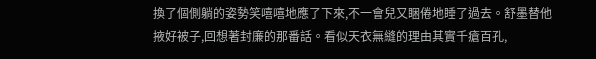換了個側躺的姿勢笑嘻嘻地應了下來,不一會兒又睏倦地睡了過去。舒墨替他掖好被子,回想著封廉的那番話。看似天衣無縫的理由其實千瘡百孔,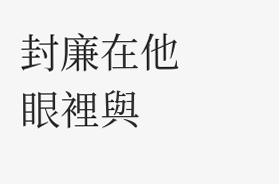封廉在他眼裡與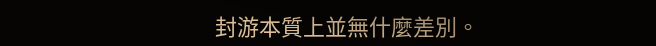封游本質上並無什麼差別。